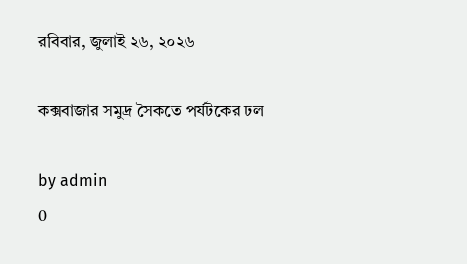রবিবার, জুলাই ২৬, ২০২৬

কক্সবাজার সমুদ্র সৈকতে পর্যটকের ঢল

by admin
0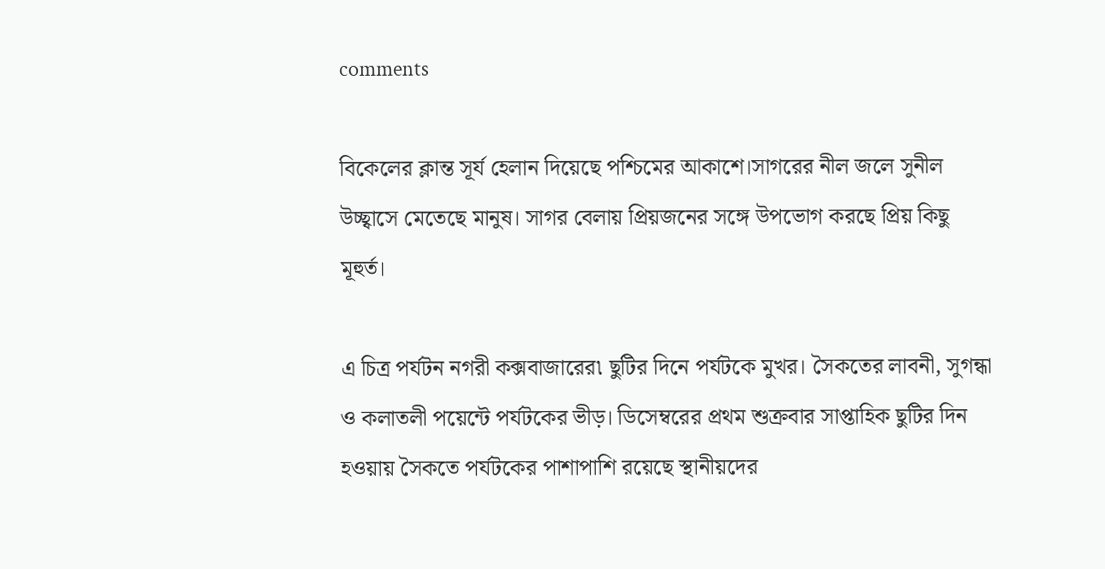comments

বিকেলের ক্লান্ত সূর্য হেলান দিয়েছে পশ্চিমের আকাশে।সাগরের নীল জলে সুনীল উচ্ছ্বাসে মেতেছে মানুষ। সাগর বেলায় প্রিয়জনের সঙ্গে উপভোগ করছে প্রিয় কিছু মূহুর্ত।

এ চিত্র পর্যটন নগরী কক্সবাজারের৷ ছুটির দিনে পর্যটকে মুখর। সৈকতের লাবনী, সুগন্ধা ও কলাতলী পয়েন্টে পর্যটকের ভীড়। ডিসেম্বরের প্রথম শুক্রবার সাপ্তাহিক ছুটির দিন হওয়ায় সৈকতে পর্যটকের পাশাপাশি রয়েছে স্থানীয়দের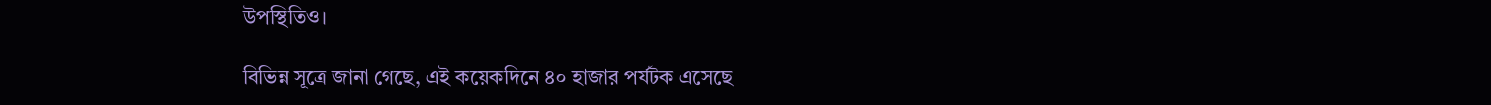উপস্থিতিও।

বিভিন্ন সূত্রে জানা গেছে, এই কয়েকদিনে ৪০ হাজার পর্যটক এসেছে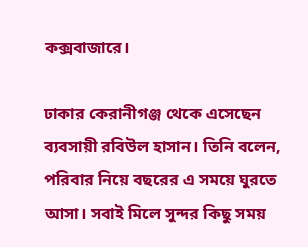কক্সবাজারে।

ঢাকার কেরানীগঞ্জ থেকে এসেছেন ব্যবসায়ী রবিউল হাসান। তিনি বলেন, পরিবার নিয়ে বছরের এ সময়ে ঘুরতে আসা। সবাই মিলে সুন্দর কিছু সময়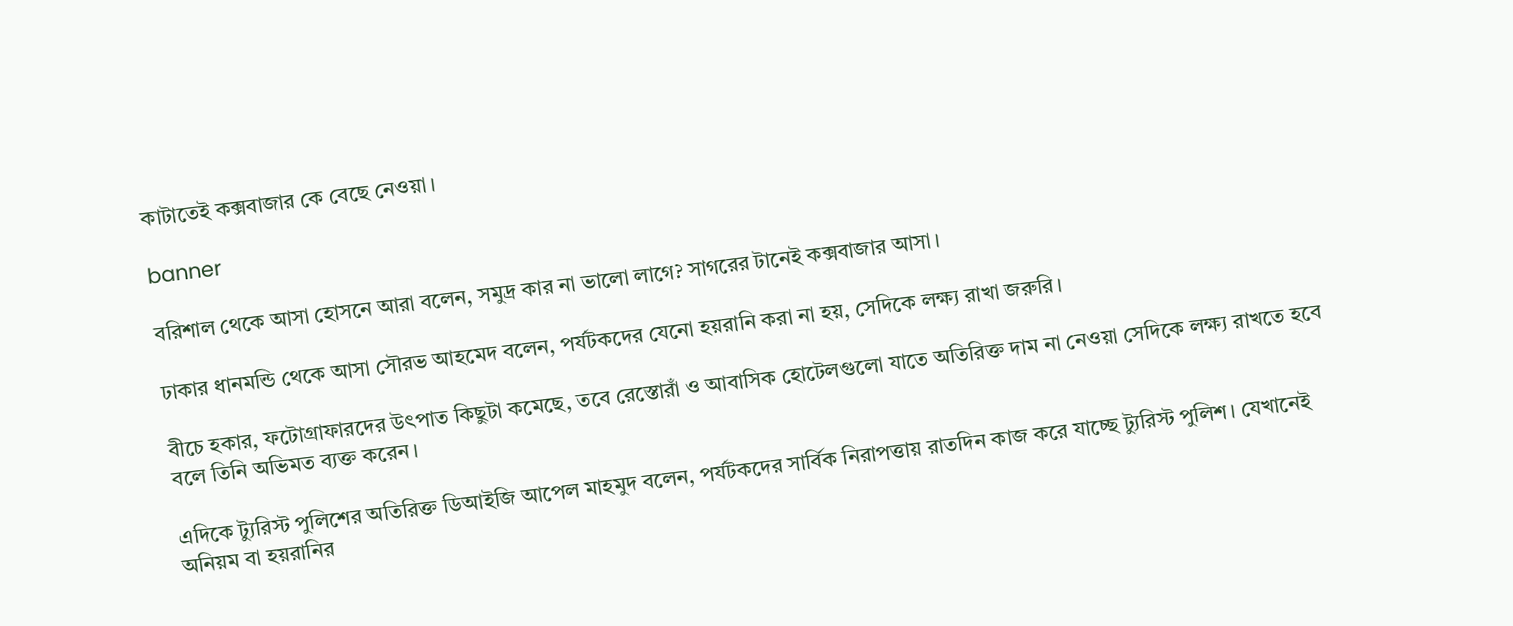কাটাতেই কক্সবাজার কে বেছে নেওয়া।

banner

বরিশাল থেকে আসা হোসনে আরা বলেন, সমুদ্র কার না ভালো লাগে? সাগরের টানেই কক্সবাজার আসা।

ঢাকার ধানমন্ডি থেকে আসা সৌরভ আহমেদ বলেন, পর্যটকদের যেনো হয়রানি করা না হয়, সেদিকে লক্ষ্য রাখা জরুরি।

বীচে হকার, ফটোগ্রাফারদের উৎপাত কিছুটা কমেছে, তবে রেস্তোরাঁ ও আবাসিক হোটেলগুলো যাতে অতিরিক্ত দাম না নেওয়া সেদিকে লক্ষ্য রাখতে হবে বলে তিনি অভিমত ব্যক্ত করেন।

এদিকে ট্যুরিস্ট পুলিশের অতিরিক্ত ডিআইজি আপেল মাহমুদ বলেন, পর্যটকদের সার্বিক নিরাপত্তায় রাতদিন কাজ করে যাচ্ছে ট্যুরিস্ট পুলিশ। যেখানেই অনিয়ম বা হয়রানির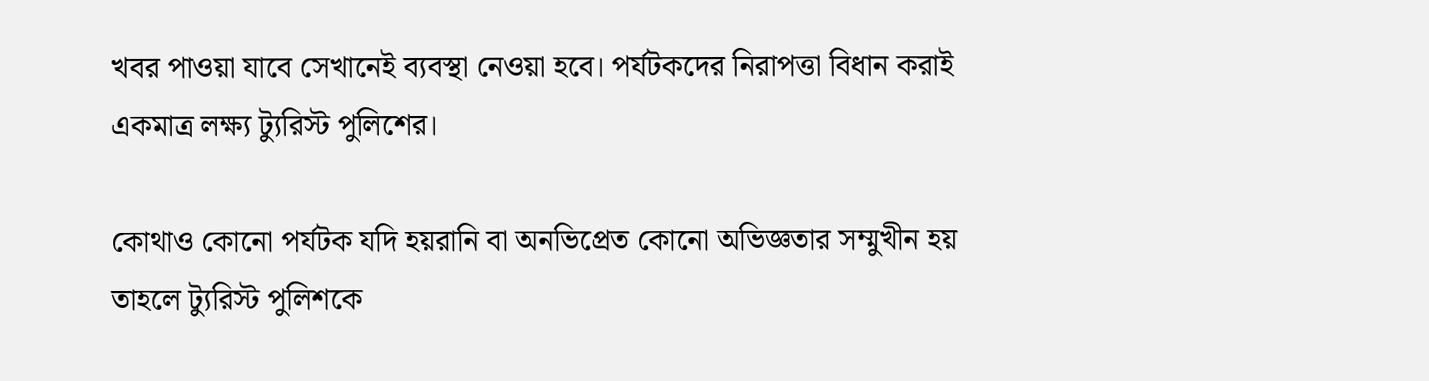খবর পাওয়া যাবে সেখানেই ব্যবস্থা নেওয়া হবে। পর্যটকদের নিরাপত্তা বিধান করাই একমাত্র লক্ষ্য ট্যুরিস্ট পুলিশের।

কোথাও কোনো পর্যটক যদি হয়রানি বা অনভিপ্রেত কোনো অভিজ্ঞতার সম্মুখীন হয় তাহলে ট্যুরিস্ট পুলিশকে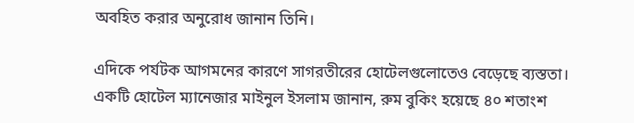অবহিত করার অনুরোধ জানান তিনি।

এদিকে পর্যটক আগমনের কারণে সাগরতীরের হোটেলগুলোতেও বেড়েছে ব্যস্ততা। একটি হোটেল ম্যানেজার মাইনুল ইসলাম জানান, রুম বুকিং হয়েছে ৪০ শতাংশ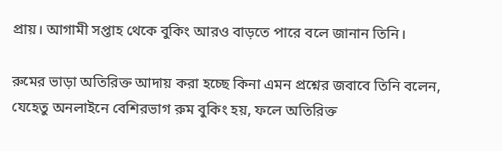প্রায়। আগামী সপ্তাহ থেকে বুকিং আরও বাড়তে পারে বলে জানান তিনি।

রুমের ভাড়া অতিরিক্ত আদায় করা হচ্ছে কিনা এমন প্রশ্নের জবাবে তিনি বলেন, যেহেতু অনলাইনে বেশিরভাগ রুম বুকিং হয়, ফলে অতিরিক্ত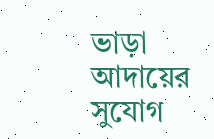ভাড়া আদায়ের সুযোগ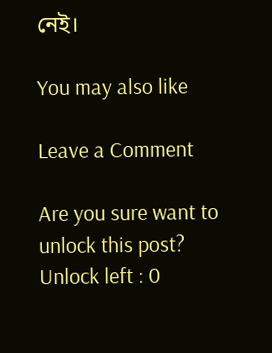নেই।

You may also like

Leave a Comment

Are you sure want to unlock this post?
Unlock left : 0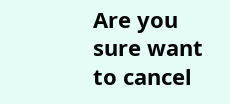Are you sure want to cancel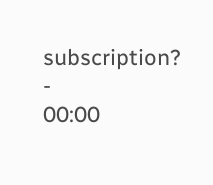subscription?
-
00:00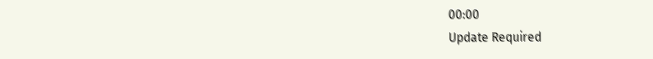00:00
Update Required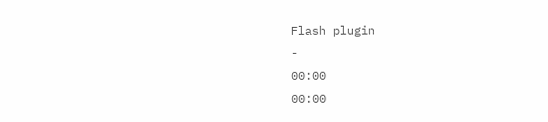Flash plugin
-
00:00
00:00